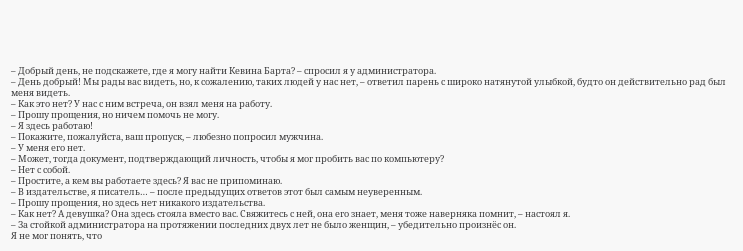– Добрый день, не подскажете, где я могу найти Кевина Барта? – спросил я у администратора.
– День добрый! Мы рады вас видеть, но, к сожалению, таких людей у нас нет, – ответил парень с широко натянутой улыбкой, будто он действительно рад был меня видеть.
– Как это нет? У нас с ним встреча, он взял меня на работу.
– Прошу прощения, но ничем помочь не могу.
– Я здесь работаю!
– Покажите, пожалуйста, ваш пропуск, – любезно попросил мужчина.
– У меня его нет.
– Может, тогда документ, подтверждающий личность, чтобы я мог пробить вас по компьютеру?
– Нет с собой.
– Простите, а кем вы работаете здесь? Я вас не припоминаю.
– В издательстве, я писатель… – после предыдущих ответов этот был самым неуверенным.
– Прошу прощения, но здесь нет никакого издательства.
– Как нет? А девушка? Она здесь стояла вместо вас. Свяжитесь с ней, она его знает, меня тоже наверняка помнит, – настоял я.
– За стойкой администратора на протяжении последних двух лет не было женщин, – убедительно произнёс он.
Я не мог понять, что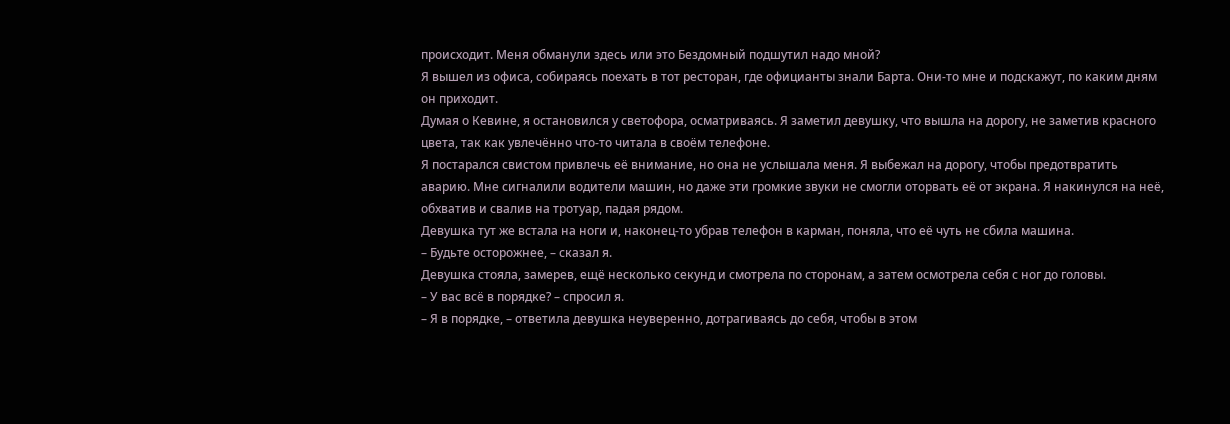происходит. Меня обманули здесь или это Бездомный подшутил надо мной?
Я вышел из офиса, собираясь поехать в тот ресторан, где официанты знали Барта. Они-то мне и подскажут, по каким дням он приходит.
Думая о Кевине, я остановился у светофора, осматриваясь. Я заметил девушку, что вышла на дорогу, не заметив красного цвета, так как увлечённо что-то читала в своём телефоне.
Я постарался свистом привлечь её внимание, но она не услышала меня. Я выбежал на дорогу, чтобы предотвратить аварию. Мне сигналили водители машин, но даже эти громкие звуки не смогли оторвать её от экрана. Я накинулся на неё, обхватив и свалив на тротуар, падая рядом.
Девушка тут же встала на ноги и, наконец-то убрав телефон в карман, поняла, что её чуть не сбила машина.
– Будьте осторожнее, – сказал я.
Девушка стояла, замерев, ещё несколько секунд и смотрела по сторонам, а затем осмотрела себя с ног до головы.
– У вас всё в порядке? – спросил я.
– Я в порядке, – ответила девушка неуверенно, дотрагиваясь до себя, чтобы в этом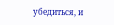убедиться, и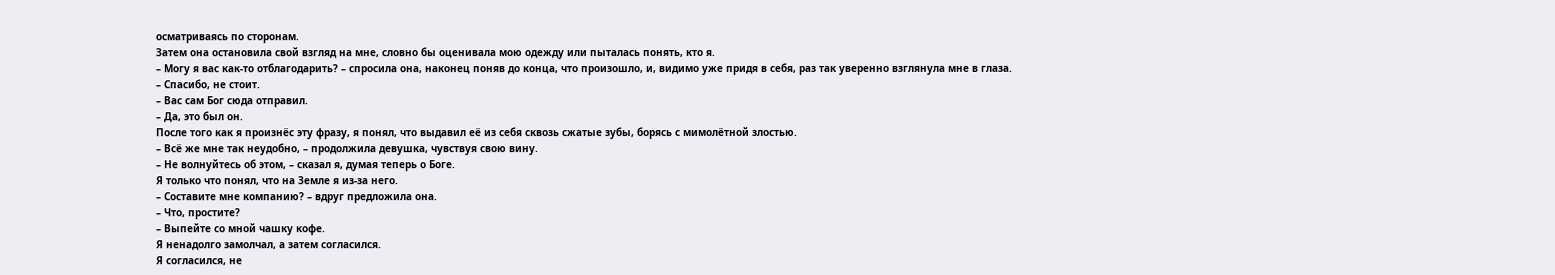осматриваясь по сторонам.
Затем она остановила свой взгляд на мне, словно бы оценивала мою одежду или пыталась понять, кто я.
– Могу я вас как-то отблагодарить? – спросила она, наконец поняв до конца, что произошло, и, видимо уже придя в себя, раз так уверенно взглянула мне в глаза.
– Спасибо, не стоит.
– Вас сам Бог сюда отправил.
– Да, это был он.
После того как я произнёс эту фразу, я понял, что выдавил её из себя сквозь сжатые зубы, борясь с мимолётной злостью.
– Всё же мне так неудобно, – продолжила девушка, чувствуя свою вину.
– Не волнуйтесь об этом, – сказал я, думая теперь о Боге.
Я только что понял, что на Земле я из-за него.
– Составите мне компанию? – вдруг предложила она.
– Что, простите?
– Выпейте со мной чашку кофе.
Я ненадолго замолчал, а затем согласился.
Я согласился, не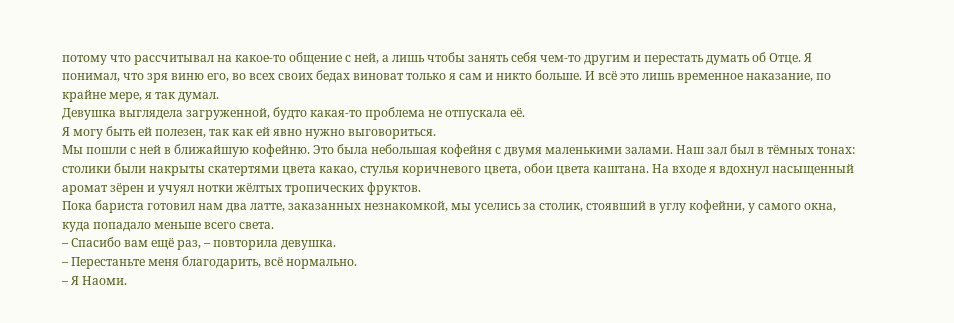потому что рассчитывал на какое-то общение с ней, а лишь чтобы занять себя чем-то другим и перестать думать об Отце. Я понимал, что зря виню его, во всех своих бедах виноват только я сам и никто больше. И всё это лишь временное наказание, по крайне мере, я так думал.
Девушка выглядела загруженной, будто какая-то проблема не отпускала её.
Я могу быть ей полезен, так как ей явно нужно выговориться.
Мы пошли с ней в ближайшую кофейню. Это была небольшая кофейня с двумя маленькими залами. Наш зал был в тёмных тонах: столики были накрыты скатертями цвета какао, стулья коричневого цвета, обои цвета каштана. На входе я вдохнул насыщенный аромат зёрен и учуял нотки жёлтых тропических фруктов.
Пока бариста готовил нам два латте, заказанных незнакомкой, мы уселись за столик, стоявший в углу кофейни, у самого окна, куда попадало меньше всего света.
– Спасибо вам ещё раз, – повторила девушка.
– Перестаньте меня благодарить, всё нормально.
– Я Наоми.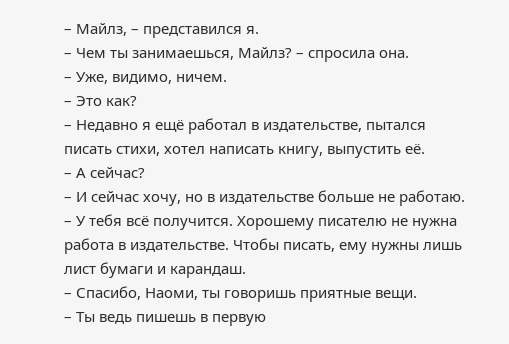– Майлз, – представился я.
– Чем ты занимаешься, Майлз? – спросила она.
– Уже, видимо, ничем.
– Это как?
– Недавно я ещё работал в издательстве, пытался писать стихи, хотел написать книгу, выпустить её.
– А сейчас?
– И сейчас хочу, но в издательстве больше не работаю.
– У тебя всё получится. Хорошему писателю не нужна работа в издательстве. Чтобы писать, ему нужны лишь лист бумаги и карандаш.
– Спасибо, Наоми, ты говоришь приятные вещи.
– Ты ведь пишешь в первую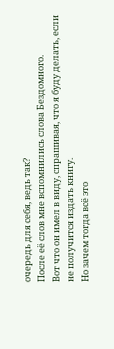очередь для себя, ведь так?
После её слов мне вспомнились слова Бездомного.
Вот что он имел в виду, спрашивая, что я буду делать, если не получится издать книгу.
Но зачем тогда всё это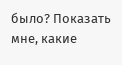было? Показать мне, какие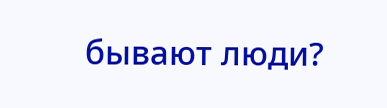бывают люди?